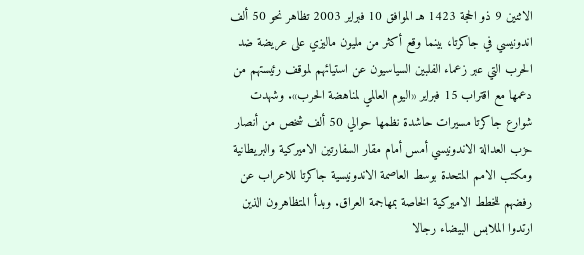الاثنين 9 ذو الحجة 1423 هـ الموافق 10 فبراير 2003 تظاهر نحو 50 ألف اندونيسي في جاكرتا، بينما وقع أكثر من مليون ماليزي على عريضة ضد الحرب التي عبر زعماء الفلبين السياسيون عن استيائهم لموقف رئيستهم من دعمها مع اقتراب 15 فبراير «اليوم العالمي لمناهضة الحرب». وشهدت شوارع جاكرتا مسيرات حاشدة نظمها حوالي 50 ألف شخص من أنصار حزب العدالة الاندونيسي أمس أمام مقار السفارتين الاميركية والبريطانية ومكتب الامم المتحدة بوسط العاصمة الاندونيسية جاكرتا للاعراب عن رفضهم للخطط الاميركية الخاصة بمهاجمة العراق. وبدأ المتظاهرون الذين ارتدوا الملابس البيضاء رجالا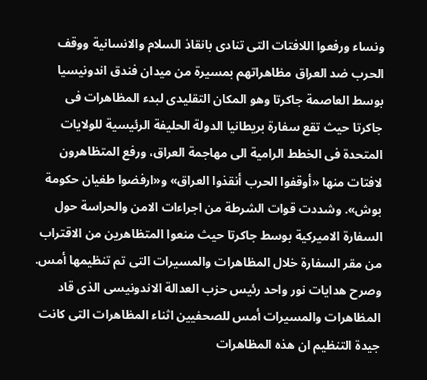ونساء ورفعوا اللافتات التى تنادى بانقاذ السلام والانسانية ووقف الحرب ضد العراق مظاهراتهم بمسيرة من ميدان فندق اندونيسيا بوسط العاصمة جاكرتا وهو المكان التقليدى لبدء المظاهرات فى جاكرتا حيث تقع سفارة بريطانيا الدولة الحليفة الرئيسية للولايات المتحدة فى الخطط الرامية الى مهاجمة العراق، ورفع المتظاهرون لافتات منها «أوقفوا الحرب أنقذوا العراق» و«ارفضوا طغيان حكومة بوش». وشددت قوات الشرطة من اجراءات الامن والحراسة حول السفارة الاميركية بوسط جاكرتا حيث منعوا المتظاهرين من الاقتراب من مقر السفارة خلال المظاهرات والمسيرات التى تم تنظيمها أمس. وصرح هدايات نور واحد رئيس حزب العدالة الاندونيسى الذى قاد المظاهرات والمسيرات أمس للصحفيين اثناء المظاهرات التى كانت جيدة التنظيم ان هذه المظاهرات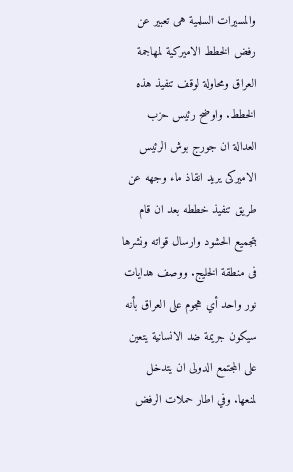والمسيرات السلمية هى تعبير عن رفض الخطط الاميركية لمهاجمة العراق ومحاولة لوقف تنفيذ هذه الخطط. واوضح رئيس حزب العدالة ان جورج بوش الرئيس الاميركى يريد انقاذ ماء وجهه عن طريق تنفيذ خططه بعد ان قام بتجميع الحشود وارسال قواته ونشرها فى منطقة الخليج. ووصف هدايات نور واحد أي هجوم على العراق بأنه سيكون جريمة ضد الانسانية يتعين على المجتمع الدولى ان يتدخل لمنعها. وفي اطار حملات الرفض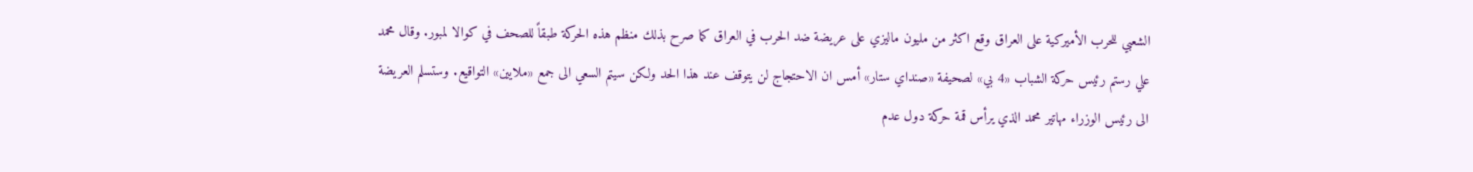الشعبي للحرب الأميركية على العراق وقع اكثر من مليون ماليزي على عريضة ضد الحرب في العراق كما صرح بذلك منظم هذه الحركة طبقاً للصحف في كوالا لمبور. وقال محمد علي رستم رئيس حركة الشباب «4 بي» لصحيفة «صنداي ستار» أمس ان الاحتجاج لن يتوقف عند هذا الحد ولكن سيتم السعي الى جمع «ملايين» التواقيع. وستسلم العريضة الى رئيس الوزراء مهاتير محمد الذي يرأس قمة حركة دول عدم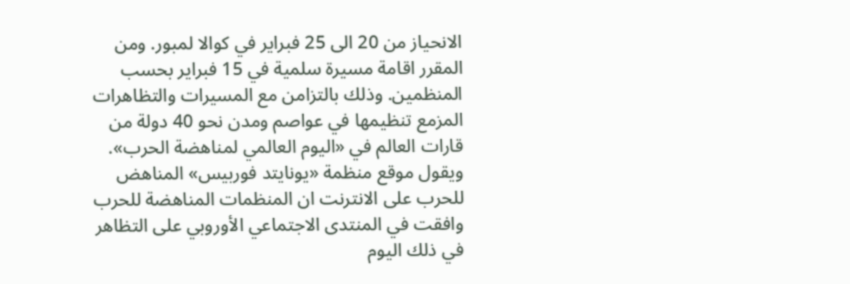الانحياز من 20 الى 25 فبراير في كوالا لمبور. ومن المقرر اقامة مسيرة سلمية في 15 فبراير بحسب المنظمين. وذلك بالتزامن مع المسيرات والتظاهرات المزمع تنظيمها في عواصم ومدن نحو 40 دولة من قارات العالم في «اليوم العالمي لمناهضة الحرب». ويقول موقع منظمة «يونايتد فوربيس» المناهض للحرب على الانترنت ان المنظمات المناهضة للحرب وافقت في المنتدى الاجتماعي الأوروبي على التظاهر في ذلك اليوم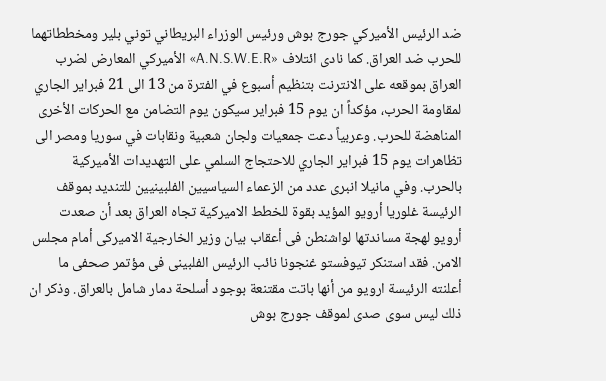ضد الرئيس الأميركي جورج بوش ورئيس الوزراء البريطاني توني بلير ومخططاتهما للحرب ضد العراق. كما نادى ائتلاف «A.N.S.W.E.R» الأميركي المعارض لضرب العراق بموقعه على الانترنت بتنظيم أسبوع في الفترة من 13 الى 21 فبراير الجاري لمقاومة الحرب، مؤكداً ان يوم 15 فبراير سيكون يوم التضامن مع الحركات الأخرى المناهضة للحرب. وعربياً دعت جمعيات ولجان شعبية ونقابات في سوريا ومصر الى تظاهرات يوم 15 فبراير الجاري للاحتجاج السلمي على التهديدات الأميركية بالحرب. وفي مانيلا انبرى عدد من الزعماء السياسيين الفلبينيين للتنديد بموقف الرئيسة غلوريا أرويو المؤيد بقوة للخطط الاميركية تجاه العراق بعد أن صعدت أرويو لهجة مساندتها لواشنطن فى أعقاب بيان وزير الخارجية الاميركى أمام مجلس الامن. فقد استنكر تيوفستو غنجونا نائب الرئيس الفلبينى فى مؤتمر صحفى ما أعلنته الرئيسة ارويو من أنها باتت مقتنعة بوجود أسلحة دمار شامل بالعراق. وذكر ان ذلك ليس سوى صدى لموقف جورج بوش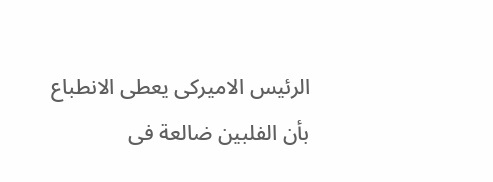الرئيس الاميركى يعطى الانطباع بأن الفلبين ضالعة فى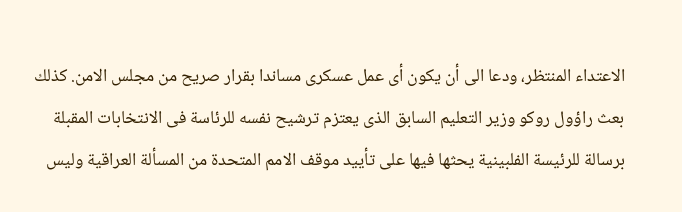الاعتداء المنتظر، ودعا الى أن يكون أى عمل عسكرى مساندا بقرار صريح من مجلس الامن. كذلك بعث راؤول روكو وزير التعليم السابق الذى يعتزم ترشيح نفسه للرئاسة فى الانتخابات المقبلة برسالة للرئيسة الفلبينية يحثها فيها على تأييد موقف الامم المتحدة من المسألة العراقية وليس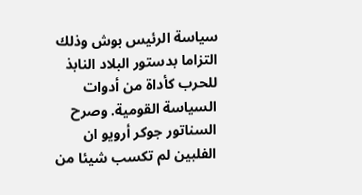سياسة الرئيس بوش وذلك التزاما بدستور البلاد النابذ للحرب كأداة من أدوات السياسة القومية. وصرح السناتور جوكر أرويو ان الفلبين لم تكسب شيئا من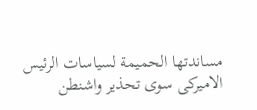مساندتها الحميمة لسياسات الرئيس الاميركى سوى تحذير واشنطن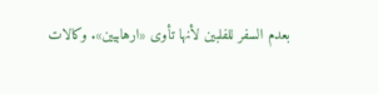بعدم السفر للفلبين لأنها تأوى «ارهابيين». وكالات